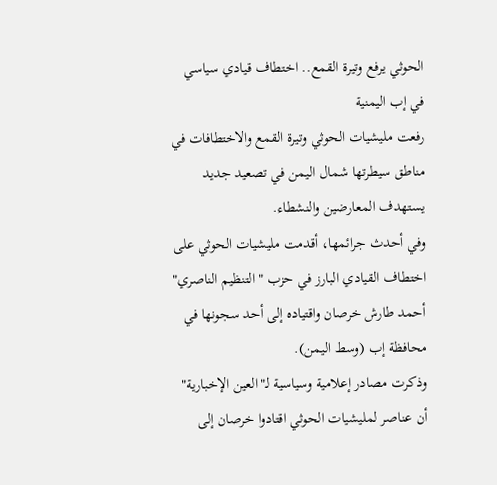الحوثي يرفع وتيرة القمع.. اختطاف قيادي سياسي في إب اليمنية
رفعت مليشيات الحوثي وتيرة القمع والاختطافات في مناطق سيطرتها شمال اليمن في تصعيد جديد يستهدف المعارضين والنشطاء.
وفي أحدث جرائمها، أقدمت مليشيات الحوثي على اختطاف القيادي البارز في حزب "التنظيم الناصري" أحمد طارش خرصان واقتياده إلى أحد سجونها في محافظة إب (وسط اليمن).
وذكرت مصادر إعلامية وسياسية لـ"العين الإخبارية" أن عناصر لمليشيات الحوثي اقتادوا خرصان إلى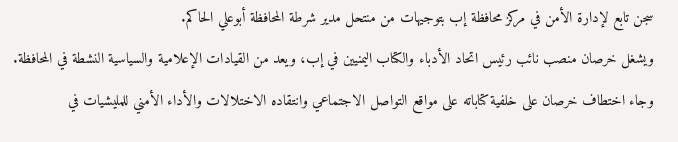سجن تابع لإدارة الأمن في مركز محافظة إب بتوجيهات من منتحل مدير شرطة المحافظة أبوعلي الحاكم.
ويشغل خرصان منصب نائب رئيس اتحاد الأدباء والكتاب اليمنيين في إب، ويعد من القيادات الإعلامية والسياسية النشطة في المحافظة.
وجاء اختطاف خرصان على خلفية كتاباته على مواقع التواصل الاجتماعي وانتقاده الاختلالات والأداء الأمني للمليشيات في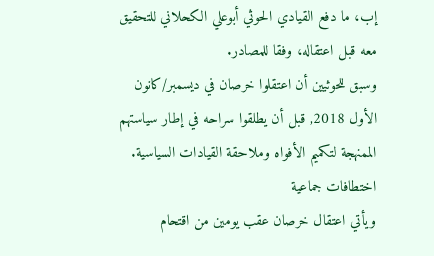إب، ما دفع القيادي الحوثي أبوعلي الكحلاني للتحقيق معه قبل اعتقاله، وفقا للمصادر.
وسبق للحوثيين أن اعتقلوا خرصان في ديسمبر/كانون الأول 2018, قبل أن يطلقوا سراحه في إطار سياستهم الممنهجة لتكميم الأفواه وملاحقة القيادات السياسية.
اختطافات جماعية
ويأتي اعتقال خرصان عقب يومين من اقتحام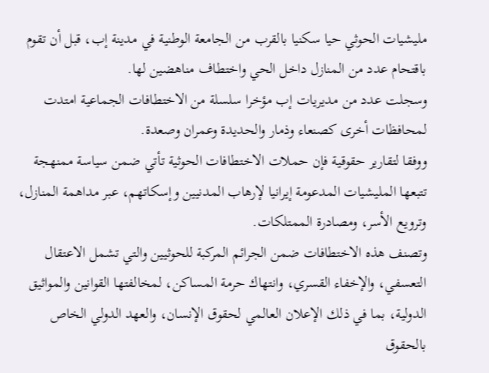مليشيات الحوثي حيا سكنيا بالقرب من الجامعة الوطنية في مدينة إب، قبل أن تقوم باقتحام عدد من المنازل داخل الحي واختطاف مناهضين لها.
وسجلت عدد من مديريات إب مؤخرا سلسلة من الاختطافات الجماعية امتدت لمحافظات أخرى كصنعاء وذمار والحديدة وعمران وصعدة.
ووفقا لتقارير حقوقية فإن حملات الاختطافات الحوثية تأتي ضمن سياسة ممنهجة تتبعها المليشيات المدعومة إيرانيا لإرهاب المدنيين وإسكاتهم، عبر مداهمة المنازل، وترويع الأسر، ومصادرة الممتلكات.
وتصنف هذه الاختطافات ضمن الجرائم المركبة للحوثيين والتي تشمل الاعتقال التعسفي، والإخفاء القسري، وانتهاك حرمة المساكن، لمخالفتها القوانين والمواثيق الدولية، بما في ذلك الإعلان العالمي لحقوق الإنسان، والعهد الدولي الخاص بالحقوق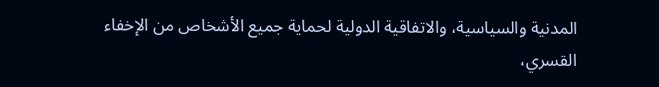المدنية والسياسية، والاتفاقية الدولية لحماية جميع الأشخاص من الإخفاء القسري،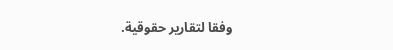وفقا لتقارير حقوقية.